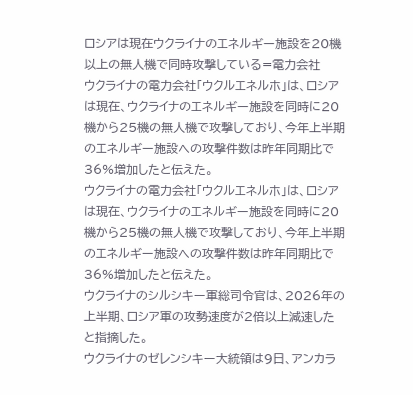ロシアは現在ウクライナのエネルギー施設を20機以上の無人機で同時攻撃している=電力会社
ウクライナの電力会社「ウクルエネルホ」は、ロシアは現在、ウクライナのエネルギー施設を同時に20機から25機の無人機で攻撃しており、今年上半期のエネルギー施設への攻撃件数は昨年同期比で36%増加したと伝えた。
ウクライナの電力会社「ウクルエネルホ」は、ロシアは現在、ウクライナのエネルギー施設を同時に20機から25機の無人機で攻撃しており、今年上半期のエネルギー施設への攻撃件数は昨年同期比で36%増加したと伝えた。
ウクライナのシルシキー軍総司令官は、2026年の上半期、ロシア軍の攻勢速度が2倍以上減速したと指摘した。
ウクライナのゼレンシキー大統領は9日、アンカラ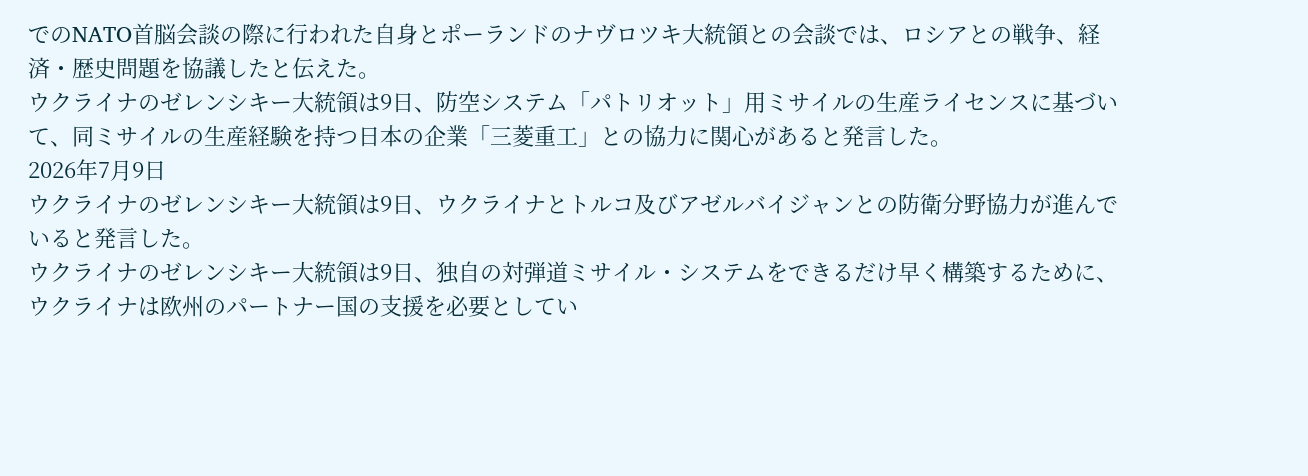でのNATO首脳会談の際に行われた自身とポーランドのナヴロツキ大統領との会談では、ロシアとの戦争、経済・歴史問題を協議したと伝えた。
ウクライナのゼレンシキー大統領は9日、防空システム「パトリオット」用ミサイルの生産ライセンスに基づいて、同ミサイルの生産経験を持つ日本の企業「三菱重工」との協力に関心があると発言した。
2026年7月9日
ウクライナのゼレンシキー大統領は9日、ウクライナとトルコ及びアゼルバイジャンとの防衛分野協力が進んでいると発言した。
ウクライナのゼレンシキー大統領は9日、独自の対弾道ミサイル・システムをできるだけ早く構築するために、ウクライナは欧州のパートナー国の支援を必要としてい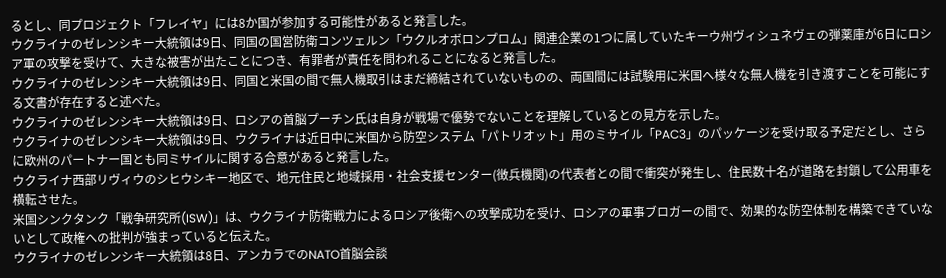るとし、同プロジェクト「フレイヤ」には8か国が参加する可能性があると発言した。
ウクライナのゼレンシキー大統領は9日、同国の国営防衛コンツェルン「ウクルオボロンプロム」関連企業の1つに属していたキーウ州ヴィシュネヴェの弾薬庫が6日にロシア軍の攻撃を受けて、大きな被害が出たことにつき、有罪者が責任を問われることになると発言した。
ウクライナのゼレンシキー大統領は9日、同国と米国の間で無人機取引はまだ締結されていないものの、両国間には試験用に米国へ様々な無人機を引き渡すことを可能にする文書が存在すると述べた。
ウクライナのゼレンシキー大統領は9日、ロシアの首脳プーチン氏は自身が戦場で優勢でないことを理解しているとの見方を示した。
ウクライナのゼレンシキー大統領は9日、ウクライナは近日中に米国から防空システム「パトリオット」用のミサイル「PAC3」のパッケージを受け取る予定だとし、さらに欧州のパートナー国とも同ミサイルに関する合意があると発言した。
ウクライナ西部リヴィウのシヒウシキー地区で、地元住民と地域採用・社会支援センター(徴兵機関)の代表者との間で衝突が発生し、住民数十名が道路を封鎖して公用車を横転させた。
米国シンクタンク「戦争研究所(ISW)」は、ウクライナ防衛戦力によるロシア後衛への攻撃成功を受け、ロシアの軍事ブロガーの間で、効果的な防空体制を構築できていないとして政権への批判が強まっていると伝えた。
ウクライナのゼレンシキー大統領は8日、アンカラでのNATO首脳会談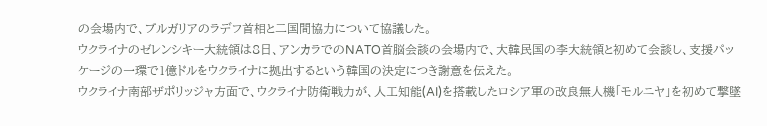の会場内で、ブルガリアのラデフ首相と二国間協力について協議した。
ウクライナのゼレンシキー大統領は8日、アンカラでのNATO首脳会談の会場内で、大韓民国の李大統領と初めて会談し、支援パッケージの一環で1億ドルをウクライナに拠出するという韓国の決定につき謝意を伝えた。
ウクライナ南部ザポリッジャ方面で、ウクライナ防衛戦力が、人工知能(AI)を搭載したロシア軍の改良無人機「モルニヤ」を初めて撃墜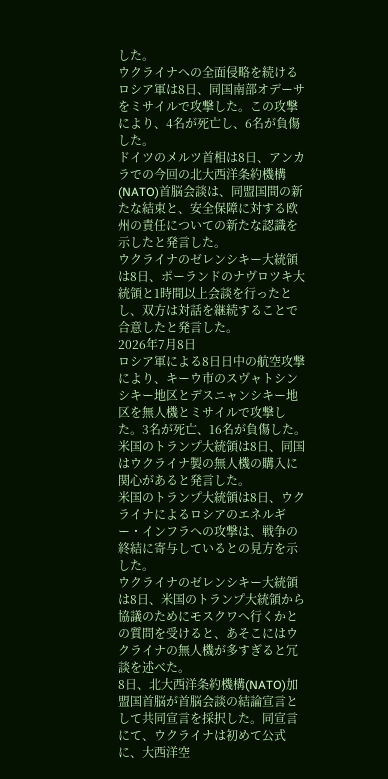した。
ウクライナへの全面侵略を続けるロシア軍は8日、同国南部オデーサをミサイルで攻撃した。この攻撃により、4名が死亡し、6名が負傷した。
ドイツのメルツ首相は8日、アンカラでの今回の北大西洋条約機構(NATO)首脳会談は、同盟国間の新たな結束と、安全保障に対する欧州の責任についての新たな認識を示したと発言した。
ウクライナのゼレンシキー大統領は8日、ポーランドのナヴロツキ大統領と1時間以上会談を行ったとし、双方は対話を継続することで合意したと発言した。
2026年7月8日
ロシア軍による8日日中の航空攻撃により、キーウ市のスヴャトシンシキー地区とデスニャンシキー地区を無人機とミサイルで攻撃した。3名が死亡、16名が負傷した。
米国のトランプ大統領は8日、同国はウクライナ製の無人機の購入に関心があると発言した。
米国のトランプ大統領は8日、ウクライナによるロシアのエネルギー・インフラへの攻撃は、戦争の終結に寄与しているとの見方を示した。
ウクライナのゼレンシキー大統領は8日、米国のトランプ大統領から協議のためにモスクワへ行くかとの質問を受けると、あそこにはウクライナの無人機が多すぎると冗談を述べた。
8日、北大西洋条約機構(NATO)加盟国首脳が首脳会談の結論宣言として共同宣言を採択した。同宣言にて、ウクライナは初めて公式に、大西洋空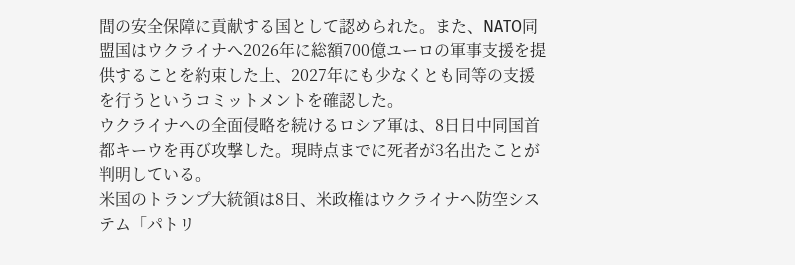間の安全保障に貢献する国として認められた。また、NATO同盟国はウクライナへ2026年に総額700億ユーロの軍事支援を提供することを約束した上、2027年にも少なくとも同等の支援を行うというコミットメントを確認した。
ウクライナへの全面侵略を続けるロシア軍は、8日日中同国首都キーウを再び攻撃した。現時点までに死者が3名出たことが判明している。
米国のトランプ大統領は8日、米政権はウクライナへ防空システム「パトリ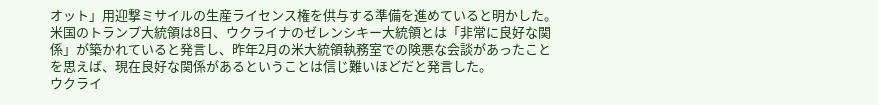オット」用迎撃ミサイルの生産ライセンス権を供与する準備を進めていると明かした。
米国のトランプ大統領は8日、ウクライナのゼレンシキー大統領とは「非常に良好な関係」が築かれていると発言し、昨年2月の米大統領執務室での険悪な会談があったことを思えば、現在良好な関係があるということは信じ難いほどだと発言した。
ウクライ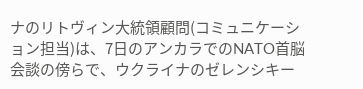ナのリトヴィン大統領顧問(コミュニケーション担当)は、7日のアンカラでのNATO首脳会談の傍らで、ウクライナのゼレンシキー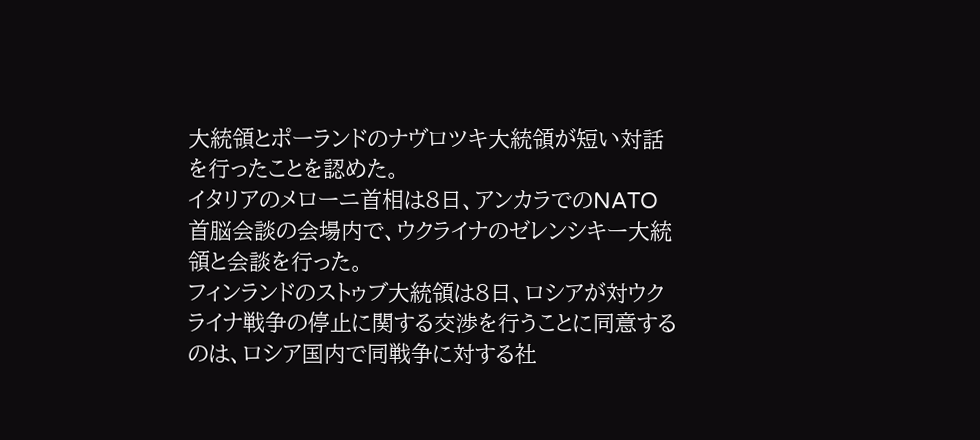大統領とポーランドのナヴロツキ大統領が短い対話を行ったことを認めた。
イタリアのメローニ首相は8日、アンカラでのNATO首脳会談の会場内で、ウクライナのゼレンシキー大統領と会談を行った。
フィンランドのストゥブ大統領は8日、ロシアが対ウクライナ戦争の停止に関する交渉を行うことに同意するのは、ロシア国内で同戦争に対する社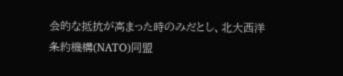会的な抵抗が高まった時のみだとし、北大西洋条約機構(NATO)同盟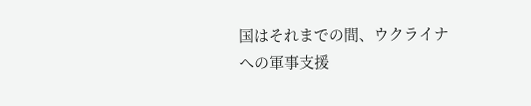国はそれまでの間、ウクライナへの軍事支援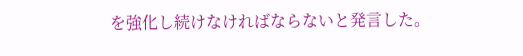を強化し続けなければならないと発言した。